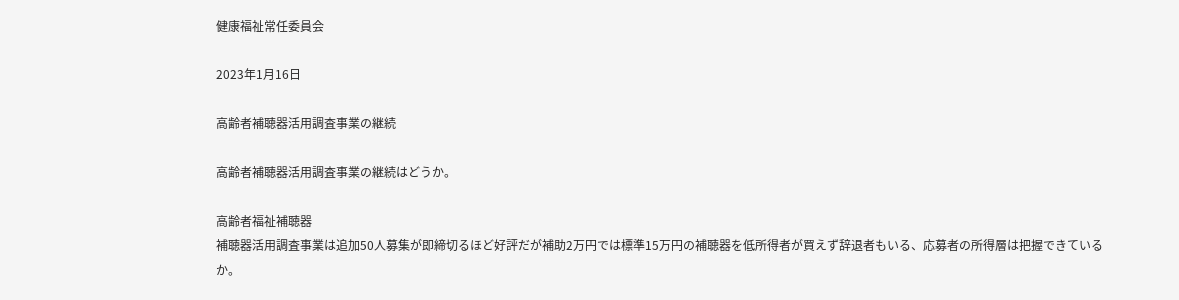健康福祉常任委員会

2023年1月16日

高齢者補聴器活用調査事業の継続

高齢者補聴器活用調査事業の継続はどうか。

高齢者福祉補聴器
補聴器活用調査事業は追加50人募集が即締切るほど好評だが補助2万円では標準15万円の補聴器を低所得者が買えず辞退者もいる、応募者の所得層は把握できているか。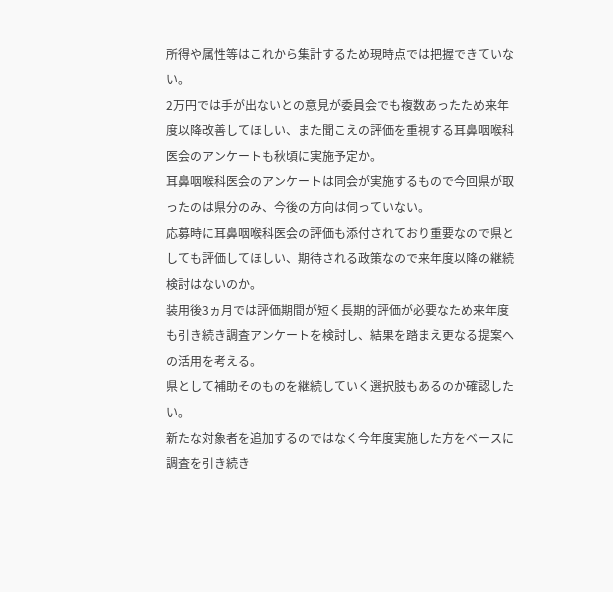所得や属性等はこれから集計するため現時点では把握できていない。
2万円では手が出ないとの意見が委員会でも複数あったため来年度以降改善してほしい、また聞こえの評価を重視する耳鼻咽喉科医会のアンケートも秋頃に実施予定か。
耳鼻咽喉科医会のアンケートは同会が実施するもので今回県が取ったのは県分のみ、今後の方向は伺っていない。
応募時に耳鼻咽喉科医会の評価も添付されており重要なので県としても評価してほしい、期待される政策なので来年度以降の継続検討はないのか。
装用後3ヵ月では評価期間が短く長期的評価が必要なため来年度も引き続き調査アンケートを検討し、結果を踏まえ更なる提案への活用を考える。
県として補助そのものを継続していく選択肢もあるのか確認したい。
新たな対象者を追加するのではなく今年度実施した方をベースに調査を引き続き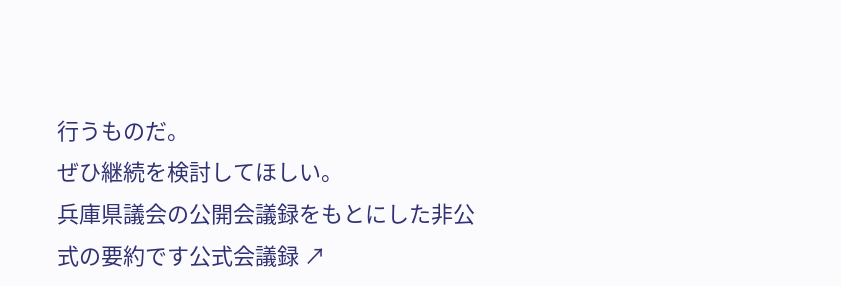行うものだ。
ぜひ継続を検討してほしい。
兵庫県議会の公開会議録をもとにした非公式の要約です公式会議録 ↗